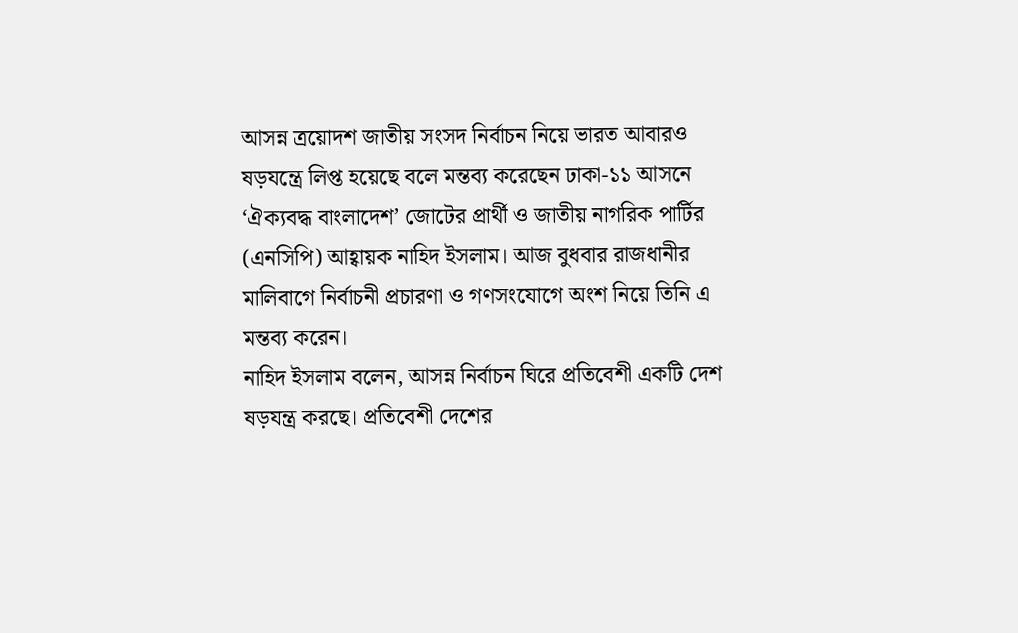আসন্ন ত্রয়োদশ জাতীয় সংসদ নির্বাচন নিয়ে ভারত আবারও ষড়যন্ত্রে লিপ্ত হয়েছে বলে মন্তব্য করেছেন ঢাকা-১১ আসনে ‘ঐক্যবদ্ধ বাংলাদেশ’ জোটের প্রার্থী ও জাতীয় নাগরিক পার্টির (এনসিপি) আহ্বায়ক নাহিদ ইসলাম। আজ বুধবার রাজধানীর মালিবাগে নির্বাচনী প্রচারণা ও গণসংযোগে অংশ নিয়ে তিনি এ মন্তব্য করেন।
নাহিদ ইসলাম বলেন, আসন্ন নির্বাচন ঘিরে প্রতিবেশী একটি দেশ ষড়যন্ত্র করছে। প্রতিবেশী দেশের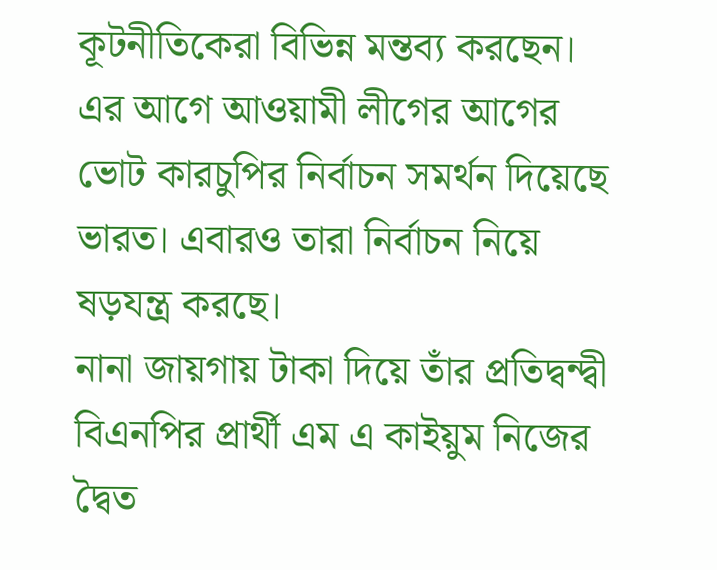কূটনীতিকেরা বিভিন্ন মন্তব্য করছেন। এর আগে আওয়ামী লীগের আগের ভোট কারচুপির নির্বাচন সমর্থন দিয়েছে ভারত। এবারও তারা নির্বাচন নিয়ে ষড়যন্ত্র করছে।
নানা জায়গায় টাকা দিয়ে তাঁর প্রতিদ্বন্দ্বী বিএনপির প্রার্থী এম এ কাইয়ুম নিজের দ্বৈত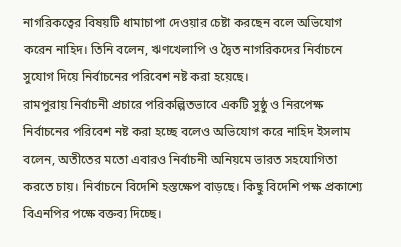নাগরিকত্বের বিষয়টি ধামাচাপা দেওয়ার চেষ্টা করছেন বলে অভিযোগ করেন নাহিদ। তিনি বলেন, ঋণখেলাপি ও দ্বৈত নাগরিকদের নির্বাচনে সুযোগ দিয়ে নির্বাচনের পরিবেশ নষ্ট করা হয়েছে।
রামপুরায় নির্বাচনী প্রচারে পরিকল্পিতভাবে একটি সুষ্ঠু ও নিরপেক্ষ নির্বাচনের পরিবেশ নষ্ট করা হচ্ছে বলেও অভিযোগ করে নাহিদ ইসলাম বলেন, অতীতের মতো এবারও নির্বাচনী অনিয়মে ভারত সহযোগিতা করতে চায়। নির্বাচনে বিদেশি হস্তক্ষেপ বাড়ছে। কিছু বিদেশি পক্ষ প্রকাশ্যে বিএনপির পক্ষে বক্তব্য দিচ্ছে।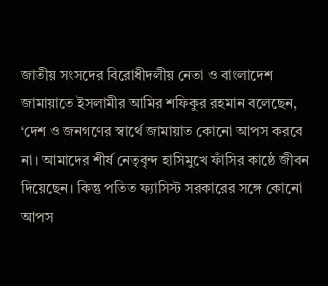জাতীয় সংসদের বিরোধীদলীয় নেতা ও বাংলাদেশ জামায়াতে ইসলামীর আমির শফিকুর রহমান বলেছেন, ‘দেশ ও জনগণের স্বার্থে জামায়াত কোনো আপস করবে না। আমাদের শীর্ষ নেতৃবৃন্দ হাসিমুখে ফাঁসির কাষ্ঠে জীবন দিয়েছেন। কিন্তু পতিত ফ্যাসিস্ট সরকারের সঙ্গে কোনো আপস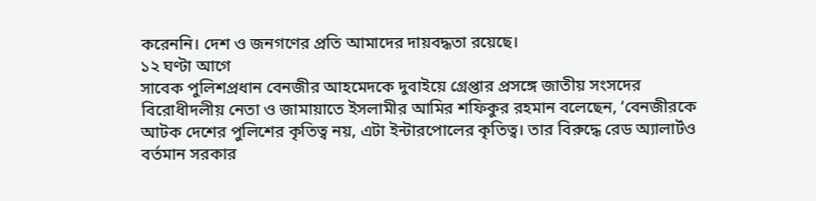করেননি। দেশ ও জনগণের প্রতি আমাদের দায়বদ্ধতা রয়েছে।
১২ ঘণ্টা আগে
সাবেক পুলিশপ্রধান বেনজীর আহমেদকে দুবাইয়ে গ্রেপ্তার প্রসঙ্গে জাতীয় সংসদের বিরোধীদলীয় নেতা ও জামায়াতে ইসলামীর আমির শফিকুর রহমান বলেছেন, ‘বেনজীরকে আটক দেশের পুলিশের কৃতিত্ব নয়, এটা ইন্টারপোলের কৃতিত্ব। তার বিরুদ্ধে রেড অ্যালার্টও বর্তমান সরকার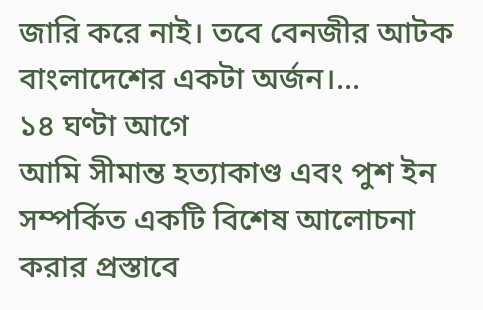জারি করে নাই। তবে বেনজীর আটক বাংলাদেশের একটা অর্জন।...
১৪ ঘণ্টা আগে
আমি সীমান্ত হত্যাকাণ্ড এবং পুশ ইন সম্পর্কিত একটি বিশেষ আলোচনা করার প্রস্তাবে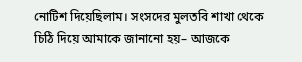নোটিশ দিয়েছিলাম। সংসদের মুলতবি শাখা থেকে চিঠি দিয়ে আমাকে জানানো হয়– আজকে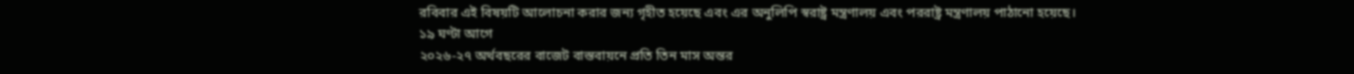রবিবার এই বিষয়টি আলোচনা করার জন্য গৃহীত হয়েছে এবং এর অনুলিপি স্বরাষ্ট্র মন্ত্রণালয় এবং পররাষ্ট্র মন্ত্রণালয় পাঠানো হয়েছে।
১৯ ঘণ্টা আগে
২০২৬-২৭ অর্থবছরের বাজেট বাস্তবায়নে প্রতি তিন মাস অন্তর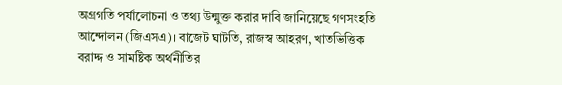অগ্রগতি পর্যালোচনা ও তথ্য উন্মুক্ত করার দাবি জানিয়েছে গণসংহতি আন্দোলন (জিএসএ)। বাজেট ঘাটতি, রাজস্ব আহরণ, খাতভিত্তিক বরাদ্দ ও সামষ্টিক অর্থনীতির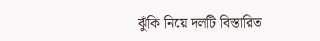ঝুঁকি নিয়ে দলটি বিস্তারিত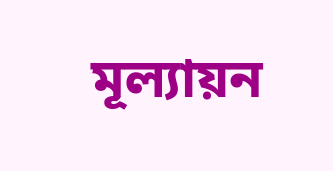মূল্যায়ন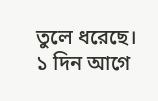তুলে ধরেছে।
১ দিন আগে